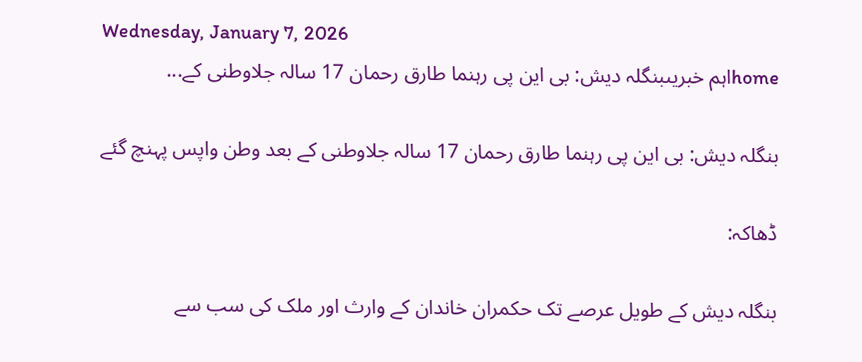Wednesday, January 7, 2026
homeاہم خبریںبنگلہ دیش: بی این پی رہنما طارق رحمان 17 سالہ جلاوطنی کے...

بنگلہ دیش: بی این پی رہنما طارق رحمان 17 سالہ جلاوطنی کے بعد وطن واپس پہنچ گئے

ڈھاکہ:

بنگلہ دیش کے طویل عرصے تک حکمران خاندان کے وارث اور ملک کی سب سے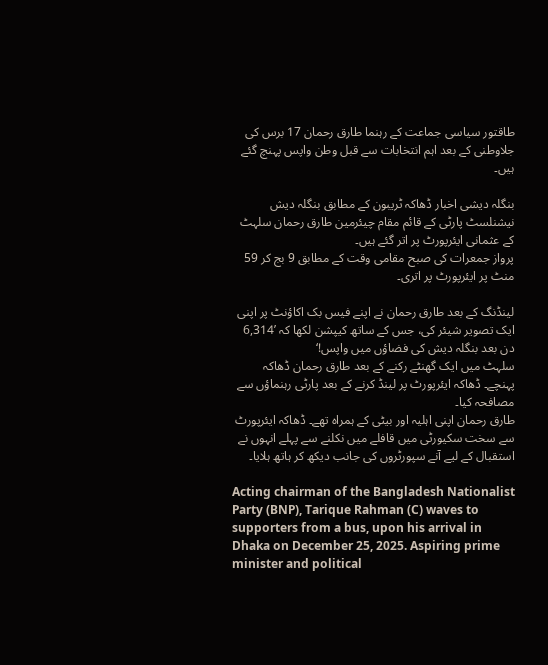طاقتور سیاسی جماعت کے رہنما طارق رحمان 17 برس کی جلاوطنی کے بعد اہم انتخابات سے قبل وطن واپس پہنچ گئے ہیں۔

بنگلہ دیشی اخبار ڈھاکہ ٹریبون کے مطابق بنگلہ دیش نیشنلسٹ پارٹی کے قائم مقام چیئرمین طارق رحمان سلہٹ کے عثمانی ایئرپورٹ پر اتر گئے ہیں۔
پرواز جمعرات کی صبح مقامی وقت کے مطابق 9 بج کر 59 منٹ پر ایئرپورٹ پر اتری۔

لینڈنگ کے بعد طارق رحمان نے اپنے فیس بک اکاؤنٹ پر اپنی ایک تصویر شیئر کی، جس کے ساتھ کیپشن لکھا کہ ’6,314 دن بعد بنگلہ دیش کی فضاؤں میں واپس!‘
سلہٹ میں ایک گھنٹے رکنے کے بعد طارق رحمان ڈھاکہ پہنچے۔ ڈھاکہ ایئرپورٹ پر لینڈ کرنے کے بعد پارٹی رہنماؤں سے مصافحہ کیا۔
طارق رحمان اپنی اہلیہ اور بیٹی کے ہمراہ تھے۔ ڈھاکہ ایئرپورٹ سے سخت سکیورٹی میں قافلے میں نکلنے سے پہلے انہوں نے استقبال کے لیے آنے سپورٹروں کی جانب دیکھ کر ہاتھ ہلایا۔

Acting chairman of the Bangladesh Nationalist Party (BNP), Tarique Rahman (C) waves to supporters from a bus, upon his arrival in Dhaka on December 25, 2025. Aspiring prime minister and political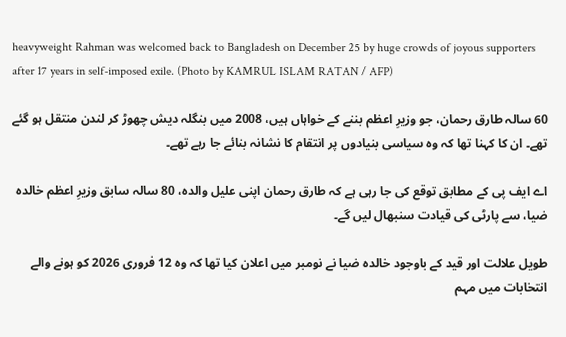heavyweight Rahman was welcomed back to Bangladesh on December 25 by huge crowds of joyous supporters after 17 years in self-imposed exile. (Photo by KAMRUL ISLAM RATAN / AFP)

60 سالہ طارق رحمان، جو وزیرِ اعظم بننے کے خواہاں ہیں، 2008 میں بنگلہ دیش چھوڑ کر لندن منتقل ہو گئے تھے۔ ان کا کہنا تھا کہ وہ سیاسی بنیادوں پر انتقام کا نشانہ بنائے جا رہے تھے۔

اے ایف پی کے مطابق توقع کی جا رہی ہے کہ طارق رحمان اپنی علیل والدہ، 80 سالہ سابق وزیرِ اعظم خالدہ ضیا، سے پارٹی کی قیادت سنبھال لیں گے۔

طویل علالت اور قید کے باوجود خالدہ ضیا نے نومبر میں اعلان کیا تھا کہ وہ 12 فروری 2026 کو ہونے والے انتخابات میں مہم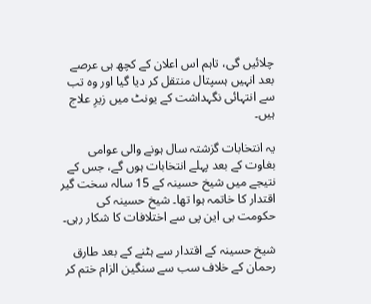چلائیں گی، تاہم اس اعلان کے کچھ ہی عرصے بعد انہیں ہسپتال منتقل کر دیا گیا اور وہ تب سے انتہائی نگہداشت کے یونٹ میں زیرِ علاج ہیں۔

یہ انتخابات گزشتہ سال ہونے والی عوامی بغاوت کے بعد پہلے انتخابات ہوں گے، جس کے نتیجے میں شیخ حسینہ کے 15 سالہ سخت گیر اقتدار کا خاتمہ ہوا تھا۔ شیخ حسینہ کی حکومت بی این پی سے اختلافات کا شکار رہی۔

شیخ حسینہ کے اقتدار سے ہٹنے کے بعد طارق رحمان کے خلاف سب سے سنگین الزام ختم کر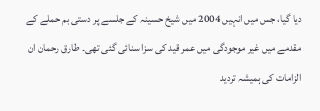دیا گیا، جس میں انہیں 2004 میں شیخ حسینہ کے جلسے پر دستی بم حملے کے مقدمے میں غیر موجودگی میں عمر قید کی سزا سنائی گئی تھی۔ طارق رحمان ان الزامات کی ہمیشہ تردید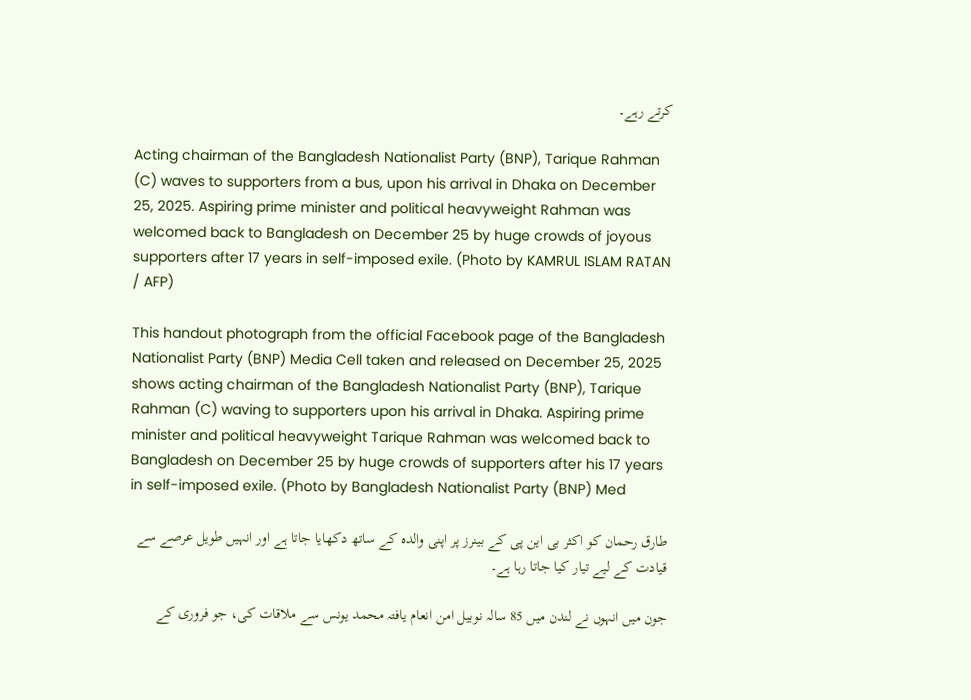کرتے رہے۔

Acting chairman of the Bangladesh Nationalist Party (BNP), Tarique Rahman (C) waves to supporters from a bus, upon his arrival in Dhaka on December 25, 2025. Aspiring prime minister and political heavyweight Rahman was welcomed back to Bangladesh on December 25 by huge crowds of joyous supporters after 17 years in self-imposed exile. (Photo by KAMRUL ISLAM RATAN / AFP)

This handout photograph from the official Facebook page of the Bangladesh Nationalist Party (BNP) Media Cell taken and released on December 25, 2025 shows acting chairman of the Bangladesh Nationalist Party (BNP), Tarique Rahman (C) waving to supporters upon his arrival in Dhaka. Aspiring prime minister and political heavyweight Tarique Rahman was welcomed back to Bangladesh on December 25 by huge crowds of supporters after his 17 years in self-imposed exile. (Photo by Bangladesh Nationalist Party (BNP) Med

طارق رحمان کو اکثر بی این پی کے بینرز پر اپنی والدہ کے ساتھ دکھایا جاتا ہے اور انہیں طویل عرصے سے قیادت کے لیے تیار کیا جاتا رہا ہے۔

جون میں انہوں نے لندن میں 85 سالہ نوبیل امن انعام یافتہ محمد یونس سے ملاقات کی، جو فروری کے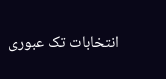انتخابات تک عبوری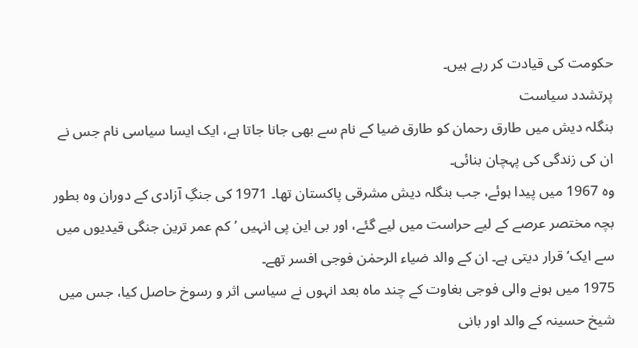حکومت کی قیادت کر رہے ہیں۔
پرتشدد سیاست
بنگلہ دیش میں طارق رحمان کو طارق ضیا کے نام سے بھی جانا جاتا ہے، ایک ایسا سیاسی نام جس نے ان کی زندگی کی پہچان بنائی۔
وہ 1967 میں پیدا ہوئے، جب بنگلہ دیش مشرقی پاکستان تھا۔ 1971 کی جنگِ آزادی کے دوران وہ بطور بچہ مختصر عرصے کے لیے حراست میں لیے گئے، اور بی این پی انہیں ’کم عمر ترین جنگی قیدیوں میں سے ایک‘ قرار دیتی ہے۔ ان کے والد ضیاء الرحمٰن فوجی افسر تھے۔
1975 میں ہونے والی فوجی بغاوت کے چند ماہ بعد انہوں نے سیاسی اثر و رسوخ حاصل کیا، جس میں شیخ حسینہ کے والد اور بانی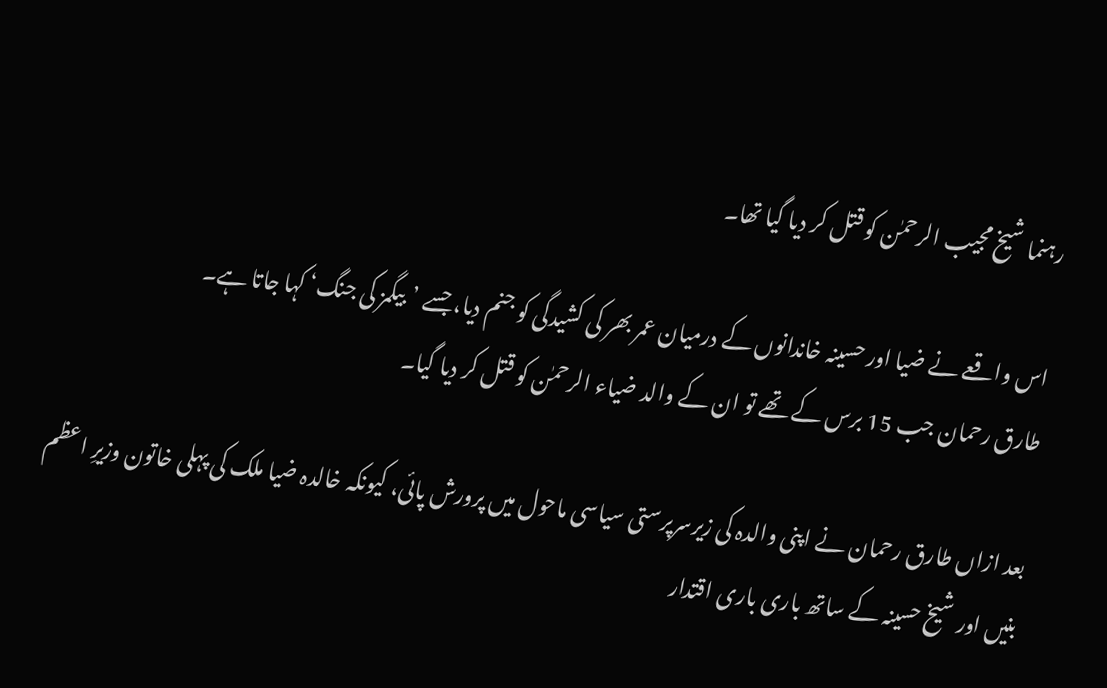رہنما شیخ مجیب الرحمٰن کو قتل کر دیا گیا تھا۔

اس واقعے نے ضیا اور حسینہ خاندانوں کے درمیان عمر بھر کی کشیدگی کو جنم دیا، جسے ’بیگمز کی جنگ‘ کہا جاتا ہے۔
طارق رحمان جب 15 برس کے تھے تو ان کے والد ضیاء الرحمٰن کو قتل کر دیا گیا۔

بعد ازاں طارق رحمان نے اپنی والدہ کی زیرسرپرستی سیاسی ماحول میں پرورش پائی، کیونکہ خالدہ ضیا ملک کی پہلی خاتون وزیرِ اعظم بنیں اور شیخ حسینہ کے ساتھ باری باری اقتدار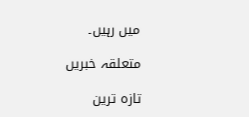میں رہیں۔

متعلقہ خبریں

تازہ ترین